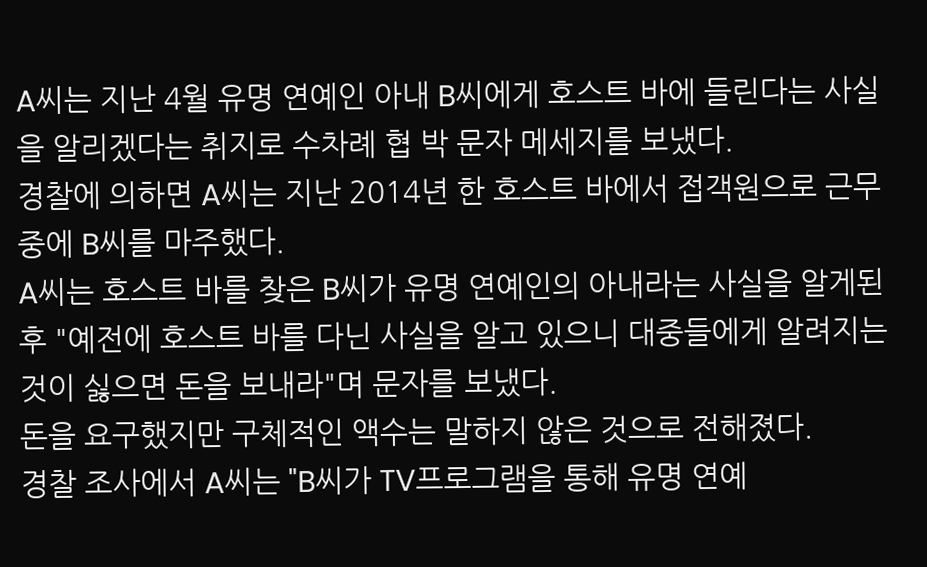A씨는 지난 4월 유명 연예인 아내 B씨에게 호스트 바에 들린다는 사실을 알리겠다는 취지로 수차례 협 박 문자 메세지를 보냈다.
경찰에 의하면 A씨는 지난 2014년 한 호스트 바에서 접객원으로 근무 중에 B씨를 마주했다.
A씨는 호스트 바를 찾은 B씨가 유명 연예인의 아내라는 사실을 알게된 후 "예전에 호스트 바를 다닌 사실을 알고 있으니 대중들에게 알려지는 것이 싫으면 돈을 보내라"며 문자를 보냈다.
돈을 요구했지만 구체적인 액수는 말하지 않은 것으로 전해졌다.
경찰 조사에서 A씨는 "B씨가 TV프로그램을 통해 유명 연예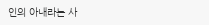인의 아내라는 사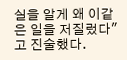실을 알게 왜 이같은 일을 저질렀다"고 진술했다.